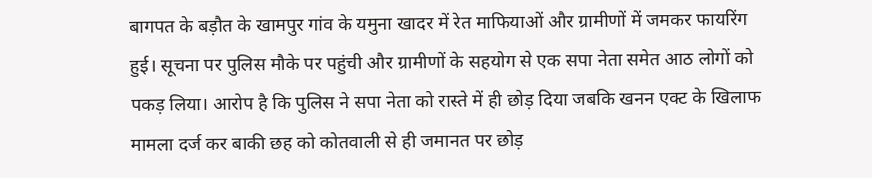बागपत के बड़ौत के खामपुर गांव के यमुना खादर में रेत माफियाओं और ग्रामीणों में जमकर फायरिंग हुई। सूचना पर पुलिस मौके पर पहुंची और ग्रामीणों के सहयोग से एक सपा नेता समेत आठ लोगों को पकड़ लिया। आरोप है कि पुलिस ने सपा नेता को रास्ते में ही छोड़ दिया जबकि खनन एक्ट के खिलाफ मामला दर्ज कर बाकी छह को कोतवाली से ही जमानत पर छोड़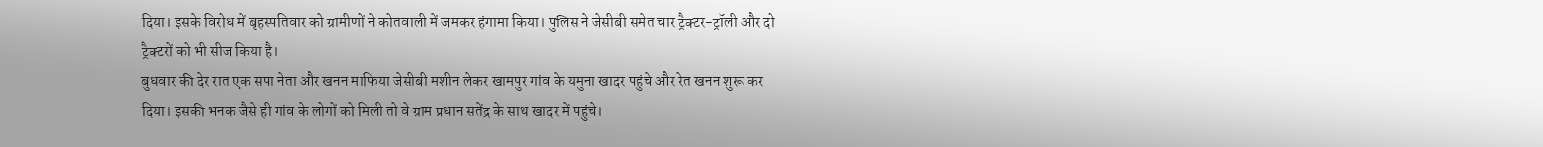दिया। इसके विरोध में बृहस्पतिवार को ग्रामीणों ने कोतवाली में जमकर हंगामा किया। पुलिस ने जेसीबी समेत चार ट्रैक्टर-ट्रॉली और दो ट्रैक्टरों को भी सीज किया है।
बुधवार की देर रात एक सपा नेता और खनन माफिया जेसीबी मशीन लेकर खामपुर गांव के यमुना खादर पहुंचे और रेत खनन शुरू कर दिया। इसकी भनक जैसे ही गांव के लोगों को मिली तो वे ग्राम प्रधान सतेंद्र के साथ खादर में पहुंचे।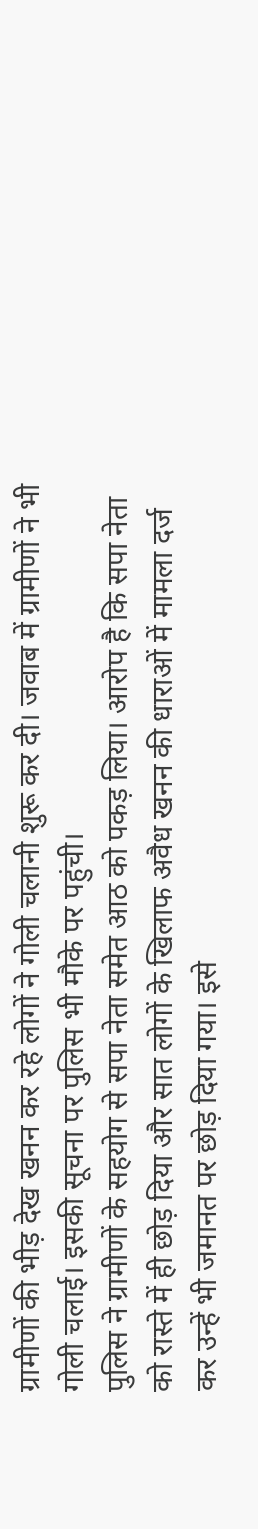ग्रामीणों की भीड़ देख खनन कर रहे लोगों ने गोली चलानी शुरू कर दी। जवाब में ग्रामीणों ने भी गोली चलाई। इसकी सूचना पर पुलिस भी मौके पर पहुंची।
पुलिस ने ग्रामीणों के सहयोग से सपा नेता समेत आठ को पकड़ लिया। आरोप है कि सपा नेता को रास्ते में ही छोड़ दिया और सात लोगों के खिलाफ अवैध खनन की धाराओं में मामला दर्ज कर उन्हें भी जमानत पर छोड़ दिया गया। इसे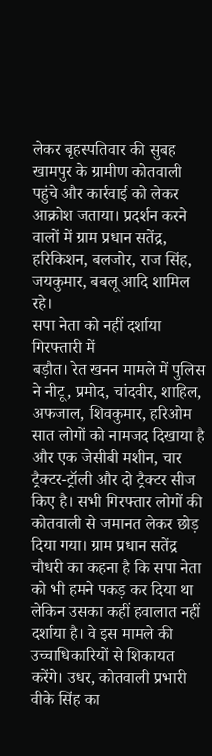लेकर बृहस्पतिवार की सुबह खामपुर के ग्रामीण कोतवाली पहुंचे और कार्रवाई को लेकर आक्रोश जताया। प्रदर्शन करने वालों में ग्राम प्रधान सतेंद्र, हरिकिशन, बलजोर, राज सिंह, जयकुमार, बबलू आदि शामिल रहे।
सपा नेता को नहीं दर्शाया गिरफ्तारी में
बड़ौत। रेत खनन मामले में पुलिस ने नीटू, प्रमोद, चांदवीर, शाहिल, अफजाल, शिवकुमार, हरिओम सात लोगों को नामजद दिखाया है और एक जेसीबी मशीन, चार ट्रैक्टर-ट्रॉली और दो ट्रैक्टर सीज किए है। सभी गिरफ्तार लोगों की कोतवाली से जमानत लेकर छोड़ दिया गया। ग्राम प्रधान सतेंद्र चौधरी का कहना है कि सपा नेता को भी हमने पकड़ कर दिया था लेकिन उसका कहीं हवालात नहीं दर्शाया है। वे इस मामले की उच्चाधिकारियों से शिकायत करेंगे। उधर, कोतवाली प्रभारी वीके सिंह का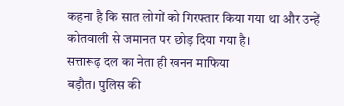कहना है कि सात लोगों को गिरफ्तार किया गया था और उन्हें कोतवाली से जमानत पर छोड़ दिया गया है।
सत्तारूढ़ दल का नेता ही खनन माफिया
बड़ौत। पुलिस की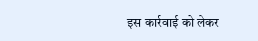इस कार्रवाई को लेकर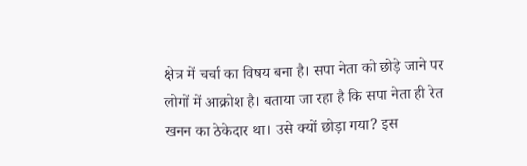क्षेत्र में चर्चा का विषय बना है। सपा नेता को छोड़े जाने पर लोगों में आक्रोश है। बताया जा रहा है कि सपा नेता ही रेत खनन का ठेकेदार था। उसे क्यों छोड़ा गया? इस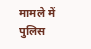मामले में पुलिस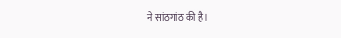ने सांठगांठ की है।